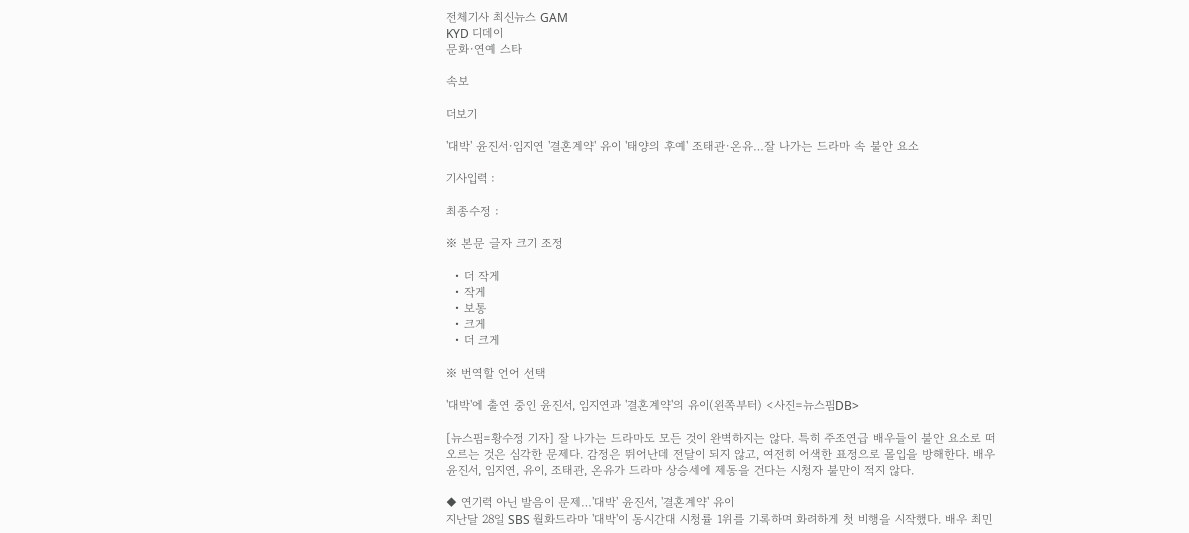전체기사 최신뉴스 GAM
KYD 디데이
문화·연예 스타

속보

더보기

'대박' 윤진서·임지연 '결혼계약' 유이 '태양의 후예' 조태관·온유…잘 나가는 드라마 속 불안 요소

기사입력 :

최종수정 :

※ 본문 글자 크기 조정

  • 더 작게
  • 작게
  • 보통
  • 크게
  • 더 크게

※ 번역할 언어 선택

'대박'에 출연 중인 윤진서, 임지연과 '결혼계약'의 유이(왼쪽부터) <사진=뉴스핌DB>

[뉴스핌=황수정 기자] 잘 나가는 드라마도 모든 것이 완벽하지는 않다. 특히 주조연급 배우들이 불안 요소로 떠오르는 것은 심각한 문제다. 감정은 뛰어난데 전달이 되지 않고, 여전히 어색한 표정으로 몰입을 방해한다. 배우 윤진서, 임지연, 유이, 조태관, 온유가 드라마 상승세에 제동을 건다는 시청자 불만이 적지 않다.

◆ 연기력 아닌 발음이 문제…'대박' 윤진서, '결혼계약' 유이
지난달 28일 SBS 월화드라마 '대박'이 동시간대 시청률 1위를 기록하며 화려하게 첫 비행을 시작했다. 배우 최민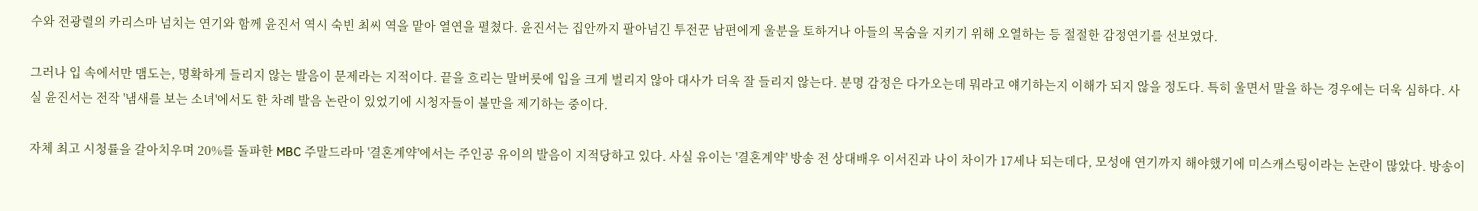수와 전광렬의 카리스마 넘치는 연기와 함께 윤진서 역시 숙빈 최씨 역을 맡아 열연을 펼쳤다. 윤진서는 집안까지 팔아넘긴 투전꾼 남편에게 울분을 토하거나 아들의 목숨을 지키기 위해 오열하는 등 절절한 감정연기를 선보였다.

그러나 입 속에서만 맴도는, 명확하게 들리지 않는 발음이 문제라는 지적이다. 끝을 흐리는 말버릇에 입을 크게 벌리지 않아 대사가 더욱 잘 들리지 않는다. 분명 감정은 다가오는데 뭐라고 얘기하는지 이해가 되지 않을 정도다. 특히 울면서 말을 하는 경우에는 더욱 심하다. 사실 윤진서는 전작 '냄새를 보는 소녀'에서도 한 차례 발음 논란이 있었기에 시청자들이 불만을 제기하는 중이다.

자체 최고 시청률을 갈아치우며 20%를 돌파한 MBC 주말드라마 '결혼계약'에서는 주인공 유이의 발음이 지적당하고 있다. 사실 유이는 '결혼계약' 방송 전 상대배우 이서진과 나이 차이가 17세나 되는데다, 모성애 연기까지 해야했기에 미스캐스팅이라는 논란이 많았다. 방송이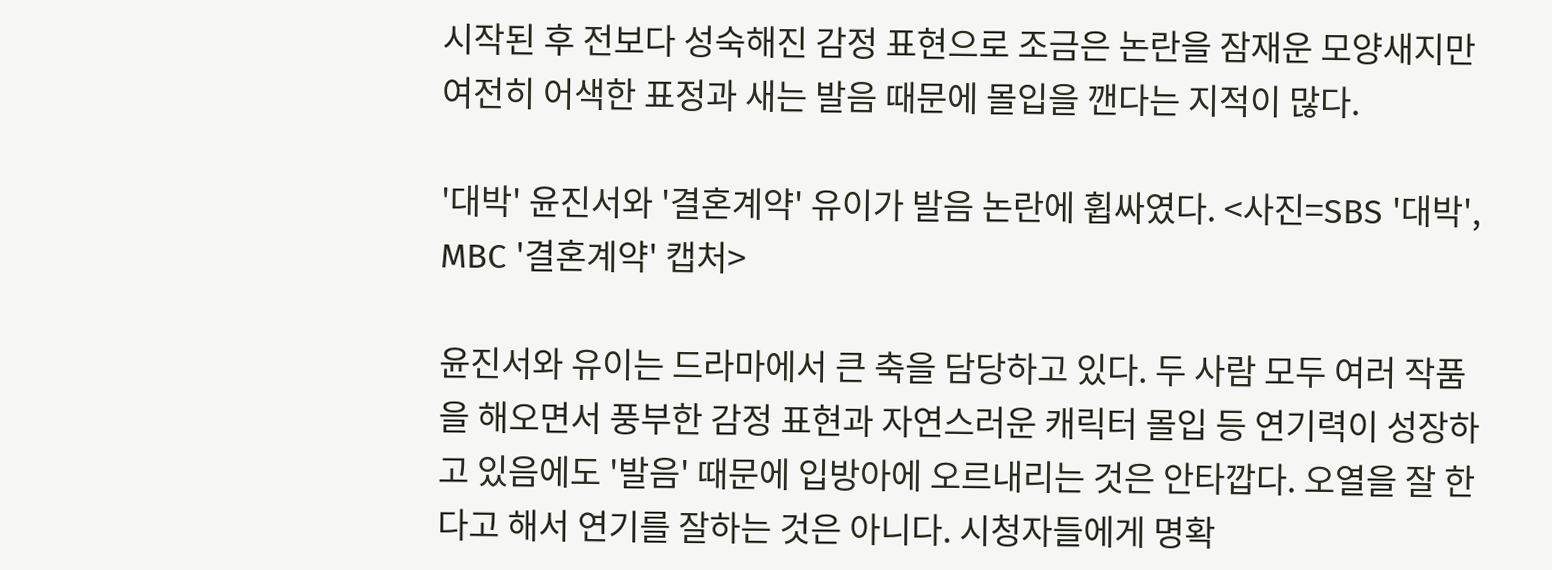시작된 후 전보다 성숙해진 감정 표현으로 조금은 논란을 잠재운 모양새지만 여전히 어색한 표정과 새는 발음 때문에 몰입을 깬다는 지적이 많다.

'대박' 윤진서와 '결혼계약' 유이가 발음 논란에 휩싸였다. <사진=SBS '대박', MBC '결혼계약' 캡처>

윤진서와 유이는 드라마에서 큰 축을 담당하고 있다. 두 사람 모두 여러 작품을 해오면서 풍부한 감정 표현과 자연스러운 캐릭터 몰입 등 연기력이 성장하고 있음에도 '발음' 때문에 입방아에 오르내리는 것은 안타깝다. 오열을 잘 한다고 해서 연기를 잘하는 것은 아니다. 시청자들에게 명확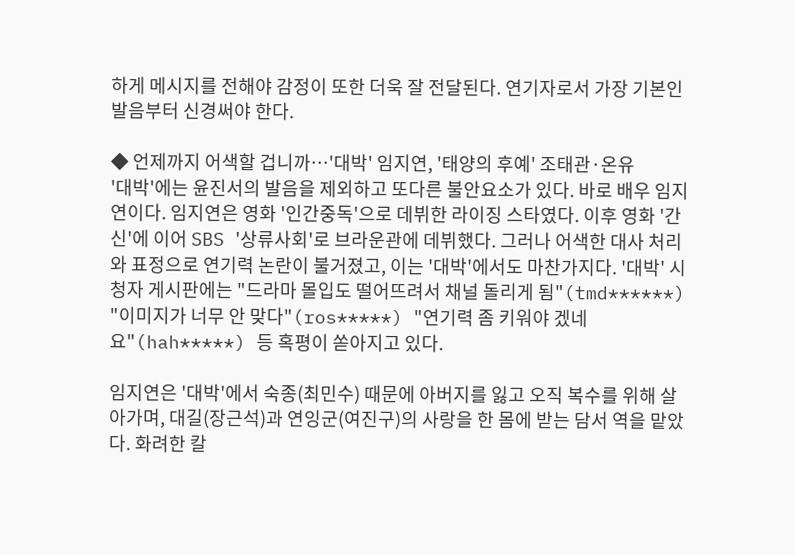하게 메시지를 전해야 감정이 또한 더욱 잘 전달된다. 연기자로서 가장 기본인 발음부터 신경써야 한다.

◆ 언제까지 어색할 겁니까…'대박' 임지연, '태양의 후예' 조태관·온유
'대박'에는 윤진서의 발음을 제외하고 또다른 불안요소가 있다. 바로 배우 임지연이다. 임지연은 영화 '인간중독'으로 데뷔한 라이징 스타였다. 이후 영화 '간신'에 이어 SBS '상류사회'로 브라운관에 데뷔했다. 그러나 어색한 대사 처리와 표정으로 연기력 논란이 불거졌고, 이는 '대박'에서도 마찬가지다. '대박' 시청자 게시판에는 "드라마 몰입도 떨어뜨려서 채널 돌리게 됨"(tmd******) "이미지가 너무 안 맞다"(ros*****) "연기력 좀 키워야 겠네요"(hah*****) 등 혹평이 쏟아지고 있다.

임지연은 '대박'에서 숙종(최민수) 때문에 아버지를 잃고 오직 복수를 위해 살아가며, 대길(장근석)과 연잉군(여진구)의 사랑을 한 몸에 받는 담서 역을 맡았다. 화려한 칼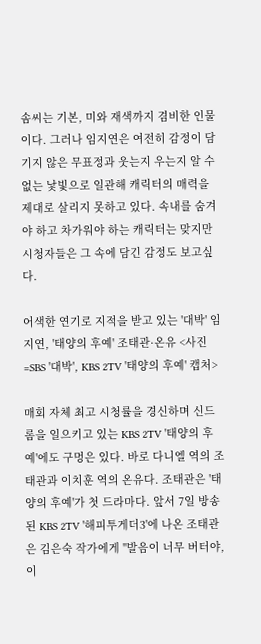솜씨는 기본, 미와 재색까지 겸비한 인물이다. 그러나 임지연은 여전히 감정이 담기지 않은 무표정과 웃는지 우는지 알 수 없는 낯빛으로 일관해 캐릭터의 매력을 제대로 살리지 못하고 있다. 속내를 숨겨야 하고 차가워야 하는 캐릭터는 맞지만 시청자들은 그 속에 담긴 감정도 보고싶다.

어색한 연기로 지적을 받고 있는 '대박' 임지연, '태양의 후예' 조태관·온유 <사진=SBS '대박', KBS 2TV '태양의 후예' 캡처>

매회 자체 최고 시청률을 경신하며 신드롬을 일으키고 있는 KBS 2TV '태양의 후예'에도 구멍은 있다. 바로 다니엘 역의 조태관과 이치훈 역의 온유다. 조태관은 '태양의 후예'가 첫 드라마다. 앞서 7일 방송된 KBS 2TV '해피투게더3'에 나온 조태관은 김은숙 작가에게 "발음이 너무 버터야, 이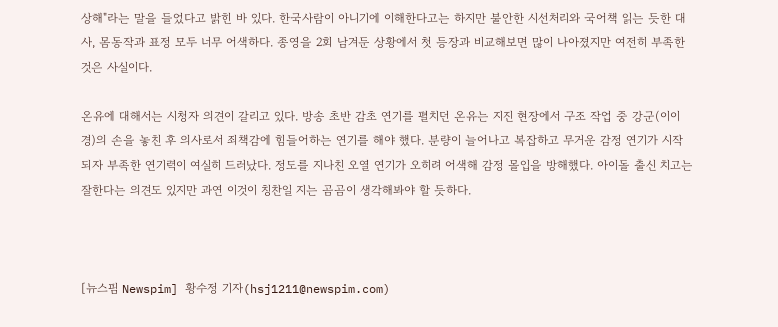상해"라는 말을 들었다고 밝힌 바 있다. 한국사람이 아니기에 이해한다고는 하지만 불안한 시선처리와 국어책 읽는 듯한 대사, 몸동작과 표정 모두 너무 어색하다. 종영을 2회 남겨둔 상황에서 첫 등장과 비교해보면 많이 나아졌지만 여전히 부족한 것은 사실이다.

온유에 대해서는 시청자 의견이 갈리고 있다. 방송 초반 감초 연기를 펼치던 온유는 지진 현장에서 구조 작업 중 강군(이이경)의 손을 놓친 후 의사로서 죄책감에 힘들어하는 연기를 해야 했다. 분량이 늘어나고 복잡하고 무거운 감정 연기가 시작되자 부족한 연기력이 여실히 드러났다. 정도를 지나친 오열 연기가 오히려 어색해 감정 몰입을 방해했다. 아이돌 출신 치고는 잘한다는 의견도 있지만 과연 이것이 칭찬일 지는 곰곰이 생각해봐야 할 듯하다.



[뉴스핌 Newspim] 황수정 기자(hsj1211@newspim.com)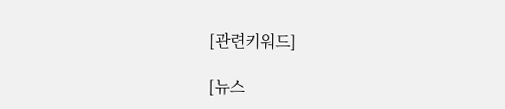[관련키워드]

[뉴스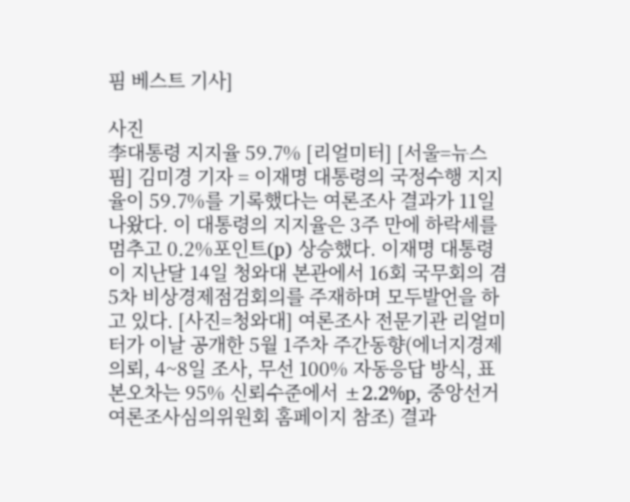핌 베스트 기사]

사진
李대통령 지지율 59.7% [리얼미터] [서울=뉴스핌] 김미경 기자 = 이재명 대통령의 국정수행 지지율이 59.7%를 기록했다는 여론조사 결과가 11일 나왔다. 이 대통령의 지지율은 3주 만에 하락세를 멈추고 0.2%포인트(p) 상승했다. 이재명 대통령이 지난달 14일 청와대 본관에서 16회 국무회의 겸 5차 비상경제점검회의를 주재하며 모두발언을 하고 있다. [사진=청와대] 여론조사 전문기관 리얼미터가 이날 공개한 5월 1주차 주간동향(에너지경제 의뢰, 4~8일 조사, 무선 100% 자동응답 방식, 표본오차는 95% 신뢰수준에서 ±2.2%p, 중앙선거여론조사심의위원회 홈페이지 참조) 결과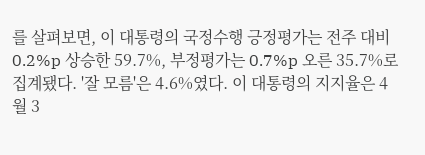를 살펴보면, 이 대통령의 국정수행 긍정평가는 전주 대비 0.2%p 상승한 59.7%, 부정평가는 0.7%p 오른 35.7%로 집계됐다. '잘 모름'은 4.6%였다. 이 대통령의 지지율은 4월 3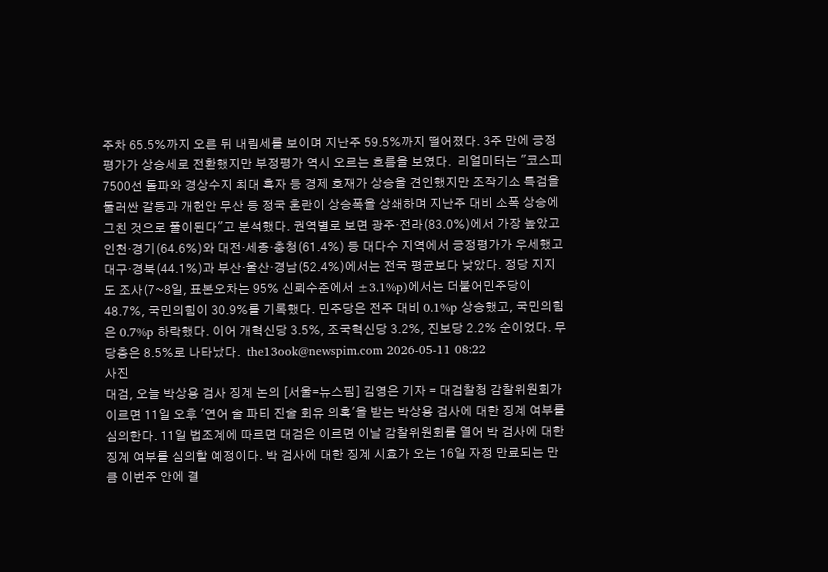주차 65.5%까지 오른 뒤 내림세를 보이며 지난주 59.5%까지 떨어졌다. 3주 만에 긍정평가가 상승세로 전환했지만 부정평가 역시 오르는 흐름을 보였다.  리얼미터는 "코스피 7500선 돌파와 경상수지 최대 흑자 등 경제 호재가 상승을 견인했지만 조작기소 특검을 둘러싼 갈등과 개헌안 무산 등 정국 혼란이 상승폭을 상쇄하며 지난주 대비 소폭 상승에 그친 것으로 풀이된다"고 분석했다. 권역별로 보면 광주·전라(83.0%)에서 가장 높았고 인천·경기(64.6%)와 대전·세종·충청(61.4%) 등 대다수 지역에서 긍정평가가 우세했고 대구·경북(44.1%)과 부산·울산·경남(52.4%)에서는 전국 평균보다 낮았다. 정당 지지도 조사(7~8일, 표본오차는 95% 신뢰수준에서 ±3.1%p)에서는 더불어민주당이 48.7%, 국민의힘이 30.9%를 기록했다. 민주당은 전주 대비 0.1%p 상승했고, 국민의힘은 0.7%p 하락했다. 이어 개혁신당 3.5%, 조국혁신당 3.2%, 진보당 2.2% 순이었다. 무당층은 8.5%로 나타났다.  the13ook@newspim.com 2026-05-11 08:22
사진
대검, 오늘 박상용 검사 징계 논의 [서울=뉴스핌] 김영은 기자 = 대검찰청 감찰위원회가 이르면 11일 오후 '연어 술 파티 진술 회유 의혹'을 받는 박상용 검사에 대한 징계 여부를 심의한다. 11일 법조계에 따르면 대검은 이르면 이날 감찰위원회를 열어 박 검사에 대한 징계 여부를 심의할 예정이다. 박 검사에 대한 징계 시효가 오는 16일 자정 만료되는 만큼 이번주 안에 결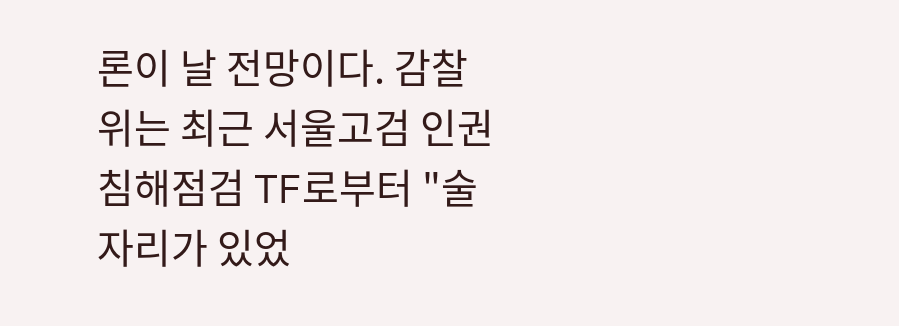론이 날 전망이다. 감찰위는 최근 서울고검 인권침해점검 TF로부터 "술자리가 있었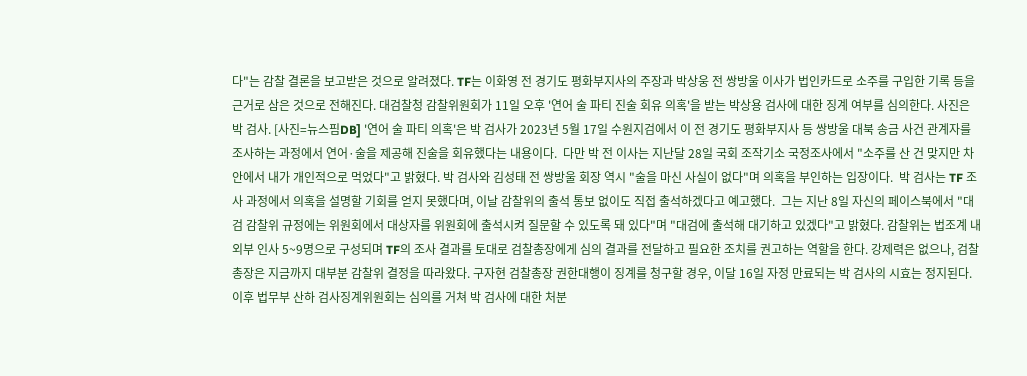다"는 감찰 결론을 보고받은 것으로 알려졌다. TF는 이화영 전 경기도 평화부지사의 주장과 박상웅 전 쌍방울 이사가 법인카드로 소주를 구입한 기록 등을 근거로 삼은 것으로 전해진다. 대검찰청 감찰위원회가 11일 오후 '연어 술 파티 진술 회유 의혹'을 받는 박상용 검사에 대한 징계 여부를 심의한다. 사진은 박 검사. [사진=뉴스핌DB] '연어 술 파티 의혹'은 박 검사가 2023년 5월 17일 수원지검에서 이 전 경기도 평화부지사 등 쌍방울 대북 송금 사건 관계자를 조사하는 과정에서 연어·술을 제공해 진술을 회유했다는 내용이다.  다만 박 전 이사는 지난달 28일 국회 조작기소 국정조사에서 "소주를 산 건 맞지만 차 안에서 내가 개인적으로 먹었다"고 밝혔다. 박 검사와 김성태 전 쌍방울 회장 역시 "술을 마신 사실이 없다"며 의혹을 부인하는 입장이다.  박 검사는 TF 조사 과정에서 의혹을 설명할 기회를 얻지 못했다며, 이날 감찰위의 출석 통보 없이도 직접 출석하겠다고 예고했다.  그는 지난 8일 자신의 페이스북에서 "대검 감찰위 규정에는 위원회에서 대상자를 위원회에 출석시켜 질문할 수 있도록 돼 있다"며 "대검에 출석해 대기하고 있겠다"고 밝혔다. 감찰위는 법조계 내외부 인사 5~9명으로 구성되며 TF의 조사 결과를 토대로 검찰총장에게 심의 결과를 전달하고 필요한 조치를 권고하는 역할을 한다. 강제력은 없으나, 검찰총장은 지금까지 대부분 감찰위 결정을 따라왔다. 구자현 검찰총장 권한대행이 징계를 청구할 경우, 이달 16일 자정 만료되는 박 검사의 시효는 정지된다. 이후 법무부 산하 검사징계위원회는 심의를 거쳐 박 검사에 대한 처분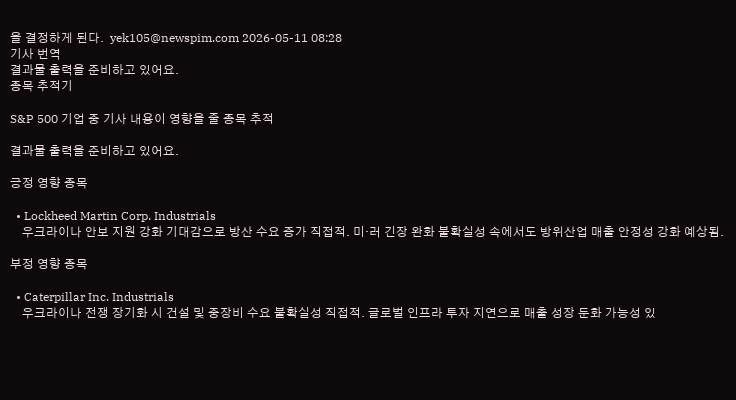을 결정하게 된다.  yek105@newspim.com 2026-05-11 08:28
기사 번역
결과물 출력을 준비하고 있어요.
종목 추적기

S&P 500 기업 중 기사 내용이 영향을 줄 종목 추적

결과물 출력을 준비하고 있어요.

긍정 영향 종목

  • Lockheed Martin Corp. Industrials
    우크라이나 안보 지원 강화 기대감으로 방산 수요 증가 직접적. 미·러 긴장 완화 불확실성 속에서도 방위산업 매출 안정성 강화 예상됨.

부정 영향 종목

  • Caterpillar Inc. Industrials
    우크라이나 전쟁 장기화 시 건설 및 중장비 수요 불확실성 직접적. 글로벌 인프라 투자 지연으로 매출 성장 둔화 가능성 있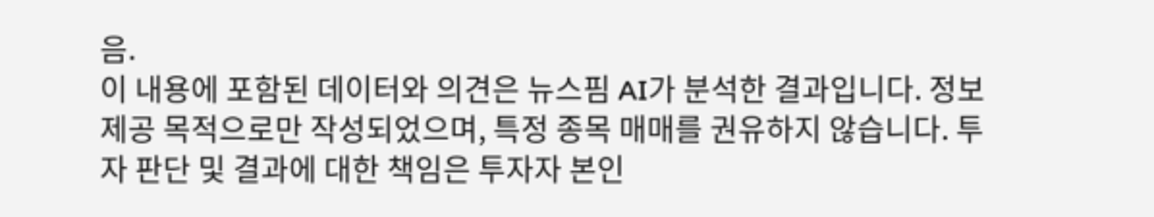음.
이 내용에 포함된 데이터와 의견은 뉴스핌 AI가 분석한 결과입니다. 정보 제공 목적으로만 작성되었으며, 특정 종목 매매를 권유하지 않습니다. 투자 판단 및 결과에 대한 책임은 투자자 본인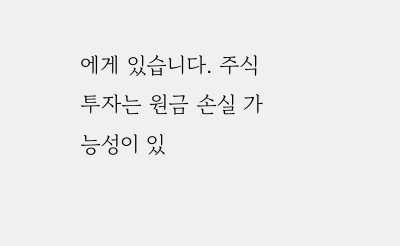에게 있습니다. 주식 투자는 원금 손실 가능성이 있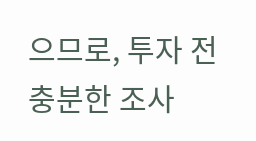으므로, 투자 전 충분한 조사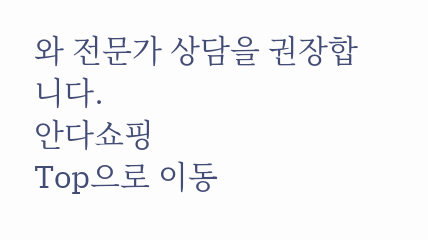와 전문가 상담을 권장합니다.
안다쇼핑
Top으로 이동